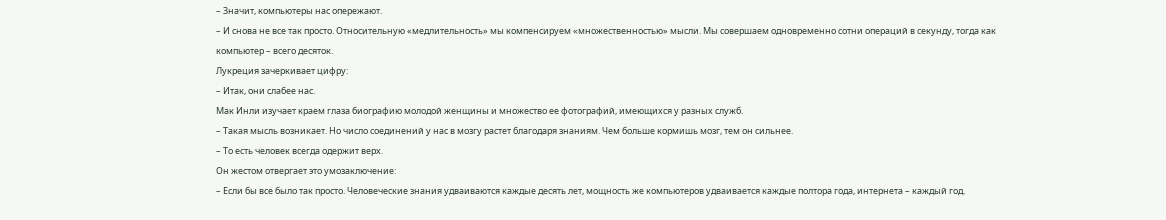– Значит, компьютеры нас опережают.
– И снова не все так просто. Относительную «медлительность» мы компенсируем «множественностью» мысли. Мы совершаем одновременно сотни операций в секунду, тогда как компьютер – всего десяток.
Лукреция зачеркивает цифру:
– Итак, они слабее нас.
Мак Инли изучает краем глаза биографию молодой женщины и множество ее фотографий, имеющихся у разных служб.
– Такая мысль возникает. Но число соединений у нас в мозгу растет благодаря знаниям. Чем больше кормишь мозг, тем он сильнее.
– То есть человек всегда одержит верх.
Он жестом отвергает это умозаключение:
– Если бы все было так просто. Человеческие знания удваиваются каждые десять лет, мощность же компьютеров удваивается каждые полтора года, интернета – каждый год.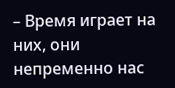– Время играет на них, они непременно нас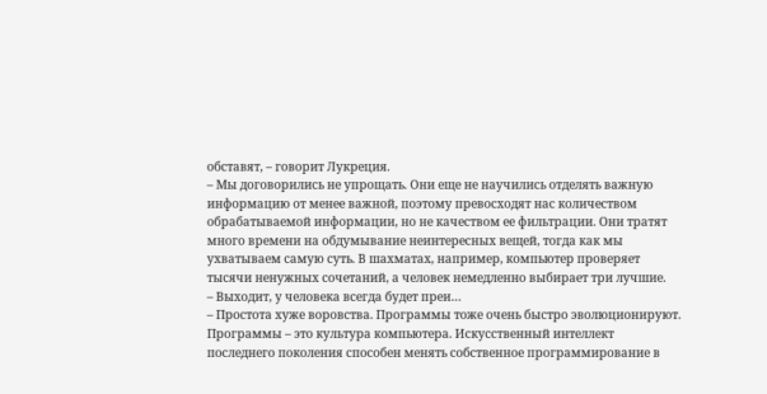обставят, – говорит Лукреция.
– Мы договорились не упрощать. Они еще не научились отделять важную информацию от менее важной, поэтому превосходят нас количеством обрабатываемой информации, но не качеством ее фильтрации. Они тратят много времени на обдумывание неинтересных вещей, тогда как мы ухватываем самую суть. В шахматах, например, компьютер проверяет тысячи ненужных сочетаний, а человек немедленно выбирает три лучшие.
– Выходит, у человека всегда будет преи…
– Простота хуже воровства. Программы тоже очень быстро эволюционируют. Программы – это культура компьютера. Искусственный интеллект последнего поколения способен менять собственное программирование в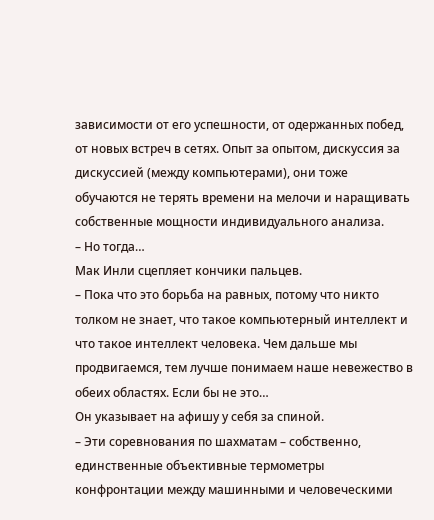зависимости от его успешности, от одержанных побед, от новых встреч в сетях. Опыт за опытом, дискуссия за дискуссией (между компьютерами), они тоже обучаются не терять времени на мелочи и наращивать собственные мощности индивидуального анализа.
– Но тогда…
Мак Инли сцепляет кончики пальцев.
– Пока что это борьба на равных, потому что никто толком не знает, что такое компьютерный интеллект и что такое интеллект человека. Чем дальше мы продвигаемся, тем лучше понимаем наше невежество в обеих областях. Если бы не это…
Он указывает на афишу у себя за спиной.
– Эти соревнования по шахматам – собственно, единственные объективные термометры конфронтации между машинными и человеческими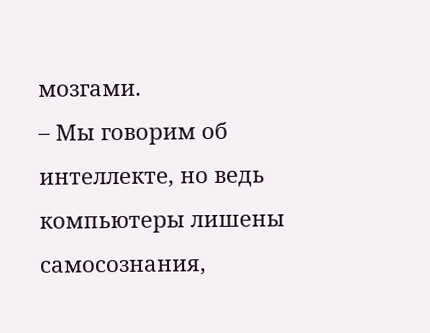мозгами.
– Мы говорим об интеллекте, но ведь компьютеры лишены самосознания,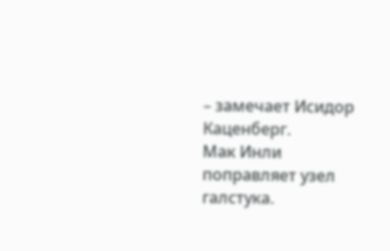– замечает Исидор Каценберг.
Мак Инли поправляет узел галстука.